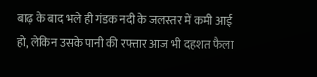बाढ़ के बाद भले ही गंडक नदी के जलस्तर में कमी आई हो, लेकिन उसके पानी की रफ्तार आज भी दहशत फैला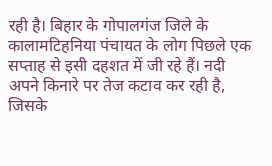रही है। बिहार के गोपालगंज जिले के कालामटिहनिया पंचायत के लोग पिछले एक सप्ताह से इसी दहशत में जी रहे हैं। नदी अपने किनारे पर तेज कटाव कर रही है, जिसके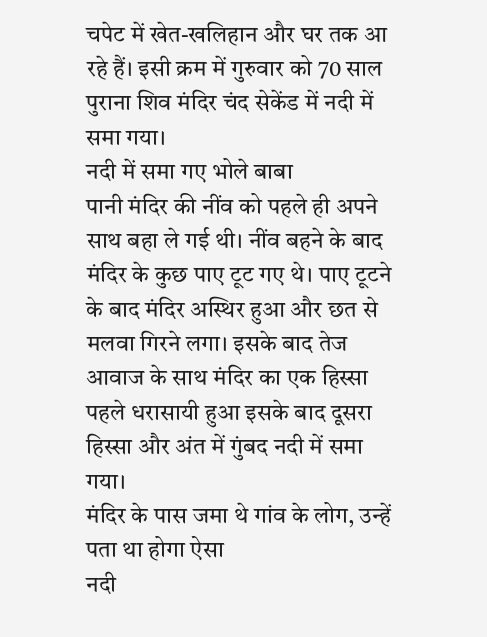चपेट में खेत-खलिहान और घर तक आ रहे हैं। इसी क्रम में गुरुवार को 70 साल पुराना शिव मंदिर चंद सेकेंड में नदी में समा गया।
नदी में समा गए भोले बाबा
पानी मंदिर की नींव को पहले ही अपने साथ बहा ले गई थी। नींव बहने के बाद मंदिर के कुछ पाए टूट गए थे। पाए टूटने के बाद मंदिर अस्थिर हुआ और छत से मलवा गिरने लगा। इसके बाद तेज आवाज के साथ मंदिर का एक हिस्सा पहले धरासायी हुआ इसके बाद दूसरा हिस्सा और अंत में गुंबद नदी में समा गया।
मंदिर के पास जमा थे गांव के लोग, उन्हें पता था होगा ऐसा
नदी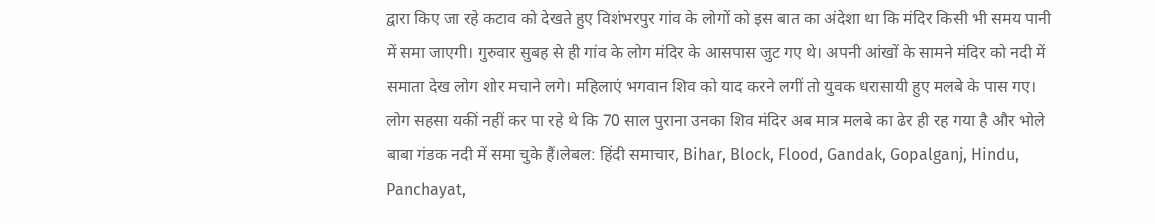द्वारा किए जा रहे कटाव को देखते हुए विशंभरपुर गांव के लोगों को इस बात का अंदेशा था कि मंदिर किसी भी समय पानी में समा जाएगी। गुरुवार सुबह से ही गांव के लोग मंदिर के आसपास जुट गए थे। अपनी आंखों के सामने मंदिर को नदी में समाता देख लोग शोर मचाने लगे। महिलाएं भगवान शिव को याद करने लगीं तो युवक धरासायी हुए मलबे के पास गए। लोग सहसा यकीं नहीं कर पा रहे थे कि 70 साल पुराना उनका शिव मंदिर अब मात्र मलबे का ढेर ही रह गया है और भोले बाबा गंडक नदी में समा चुके हैं।लेबल: हिंदी समाचार, Bihar, Block, Flood, Gandak, Gopalganj, Hindu, Panchayat,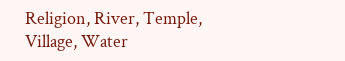Religion, River, Temple, Village, Water